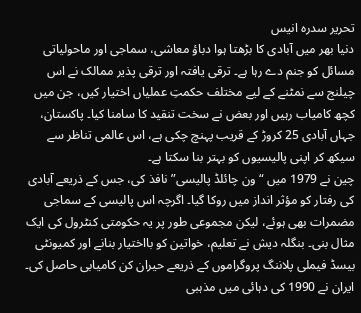تحریر سدرہ انیس
دنیا بھر میں آبادی کا بڑھتا ہوا دباؤ معاشی، سماجی اور ماحولیاتی مسائل کو جنم دے رہا ہے۔ ترقی یافتہ اور ترقی پذیر ممالک نے اس چیلنج سے نمٹنے کے لیے مختلف حکمتِ عملیاں اختیار کیں، جن میں کچھ کامیاب رہیں اور بعض نے سخت تنقید کا سامنا کیا۔ پاکستان، جہاں آبادی 25 کروڑ کے قریب پہنچ چکی ہے، اس عالمی تناظر سے سیکھ کر اپنی پالیسیوں کو بہتر بنا سکتا ہے۔
چین نے 1979 میں “ون چائلڈ پالیسی” نافذ کی، جس کے ذریعے آبادی کی رفتار کو مؤثر انداز میں روکا گیا۔ اگرچہ اس پالیسی کے سماجی مضمرات بھی ہوئے، لیکن مجموعی طور پر یہ حکومتی کنٹرول کی ایک مثال بنی۔ بنگلہ دیش نے تعلیم، خواتین کو بااختیار بنانے اور کمیونٹی بیسڈ فیملی پلاننگ پروگراموں کے ذریعے حیران کن کامیابی حاصل کی۔ ایران نے 1990 کی دہائی میں مذہبی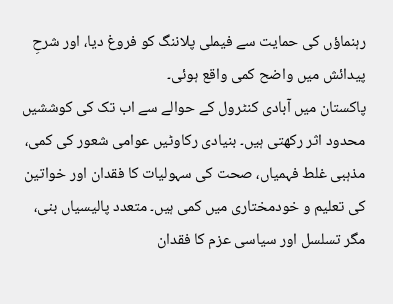رہنماؤں کی حمایت سے فیملی پلاننگ کو فروغ دیا، اور شرحِ پیدائش میں واضح کمی واقع ہوئی۔
پاکستان میں آبادی کنٹرول کے حوالے سے اب تک کی کوششیں محدود اثر رکھتی ہیں۔ بنیادی رکاوٹیں عوامی شعور کی کمی، مذہبی غلط فہمیاں، صحت کی سہولیات کا فقدان اور خواتین کی تعلیم و خودمختاری میں کمی ہیں۔ متعدد پالیسیاں بنی، مگر تسلسل اور سیاسی عزم کا فقدان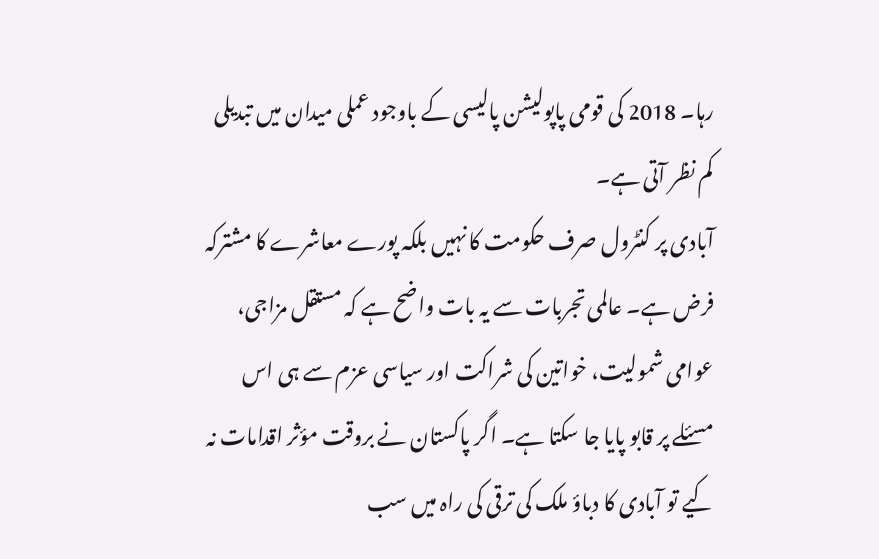رہا۔ 2018 کی قومی پاپولیشن پالیسی کے باوجود عملی میدان میں تبدیلی کم نظر آتی ہے۔
آبادی پر کنٹرول صرف حکومت کا نہیں بلکہ پورے معاشرے کا مشترکہ فرض ہے۔ عالمی تجربات سے یہ بات واضح ہے کہ مستقل مزاجی، عوامی شمولیت، خواتین کی شراکت اور سیاسی عزم سے ہی اس مسئلے پر قابو پایا جا سکتا ہے۔ اگر پاکستان نے بروقت مؤثر اقدامات نہ کیے تو آبادی کا دباؤ ملک کی ترقی کی راہ میں سب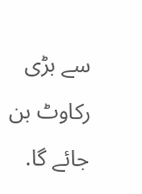سے بڑی رکاوٹ بن جائے گا.